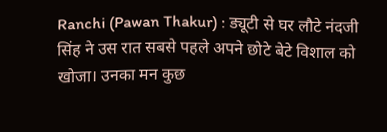Ranchi (Pawan Thakur) : ड्यूटी से घर लौटे नंदजी सिंह ने उस रात सबसे पहले अपने छोटे बेटे विशाल को खोजा। उनका मन कुछ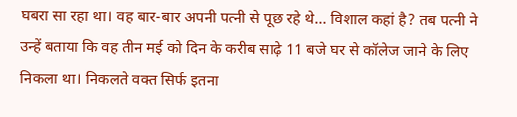घबरा सा रहा था। वह बार-बार अपनी पत्नी से पूछ रहे थे… विशाल कहां है? तब पत्नी ने उन्हें बताया कि वह तीन मई को दिन के करीब साढ़े 11 बजे घर से कॉलेज जाने के लिए निकला था। निकलते वक्त सिर्फ इतना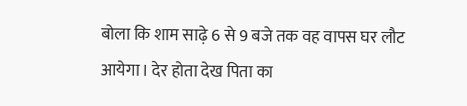बोला कि शाम साढ़े 6 से 9 बजे तक वह वापस घर लौट आयेगा। देर होता देख पिता का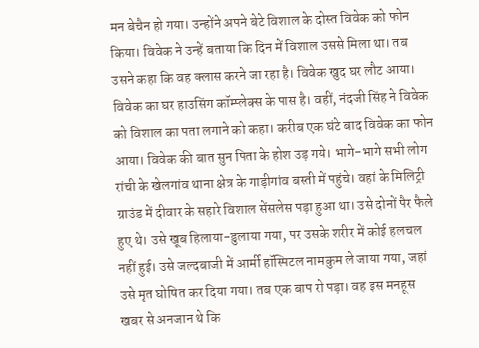मन बेचैन हो गया। उन्होंने अपने बेटे विशाल के दोस्त विवेक को फोन किया। विवेक ने उन्हें बताया कि दिन में विशाल उससे मिला था। तब उसने कहा कि वह क्लास करने जा रहा है। विवेक खुद घर लौट आया। विवेक का घर हाउसिंग कॉम्प्लेक्स के पास है। वहीं, नंदजी सिंह ने विवेक को विशाल का पता लगाने को कहा। करीब एक घंटे बाद विवेक का फोन आया। विवेक की बात सुन पिता के होश उड़ गये। भागे-भागे सभी लोग रांची के खेलगांव थाना क्षेत्र के गाड़ीगांव बस्ती में पहुंचे। वहां के मिलिट्री ग्राउंड में दीवार के सहारे विशाल सेंसलेस पड़ा हुआ था। उसे दोनों पैर फैले हुए थे। उसे खूब हिलाया-डुलाया गया, पर उसके शरीर में कोई हलचल नहीं हुई। उसे जल्दबाजी में आर्मी हॉस्पिटल नामकुम ले जाया गया, जहां उसे मृत घोषित कर दिया गया। तब एक बाप रो पड़ा। वह इस मनहूस खबर से अनजान थे कि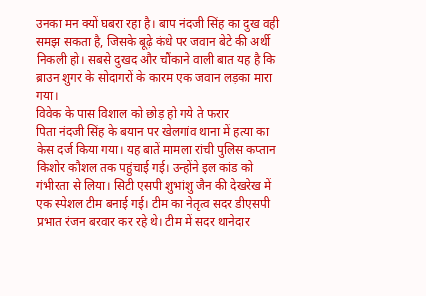उनका मन क्यों घबरा रहा है। बाप नंदजी सिंह का दुख वही समझ सकता है, जिसके बूढ़े कंधे पर जवान बेटे की अर्थी निकली हो। सबसे दुखद और चौंकाने वाली बात यह है कि ब्राउन शुगर के सोदागरों के कारम एक जवान लड़का मारा गया।
विवेक के पास विशाल को छोड़ हो गये ते फरार
पिता नंदजी सिंह के बयान पर खेलगांव थाना में हत्या का केस दर्ज किया गया। यह बातें मामला रांची पुलिस कप्तान किशोर कौशल तक पहुंचाई गई। उन्होंने इल कांड को गंभीरता से लिया। सिटी एसपी शुभांशु जैन की देखरेख में एक स्पेशल टीम बनाई गई। टीम का नेतृत्व सदर डीएसपी प्रभात रंजन बरवार कर रहे थे। टीम में सदर थानेदार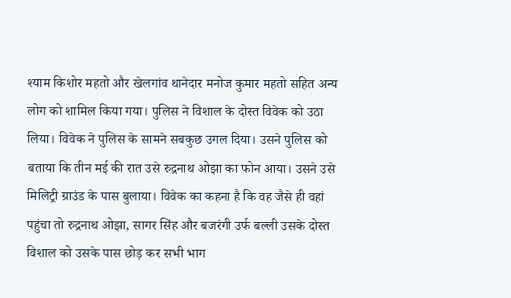श्याम किशोर महतो और खेलगांव थानेदार मनोज कुमार महतो सहित अन्य लोग को शामिल किया गया। पुलिस ने विशाल के दोस्त विवेक को उठा लिया। विवेक ने पुलिस के सामने सबकुछ उगल दिया। उसने पुलिस को बताया कि तीन मई की रात उसे रुद्रनाथ ओझा का फोन आया। उसने उसे मिलिट्री ग्राउंड के पास बुलाया। विवेक का कहना है कि वह जैसे ही वहां पहुंचा तो रुद्रनाथ ओझा, सागर सिंह और बजरंगी उर्फ बल्ली उसके दोस्त विशाल को उसके पास छोड़ कर सभी भाग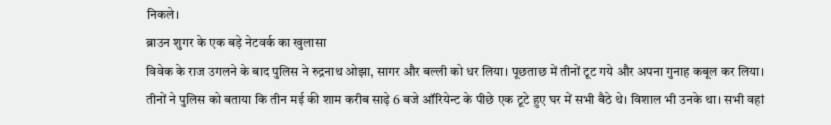निकले।
ब्राउन शुगर के एक बड़े नेटवर्क का खुलासा
विवेक के राज उगलने के बाद पुलिस ने रुद्रनाथ ओझा, सागर और बल्ली को धर लिया। पूछताछ में तीनों टूट गये और अपना गुनाह कबूल कर लिया। तीनों ने पुलिस को बताया कि तीन मई की शाम करीब साढ़े 6 बजे ऑरियेन्ट के पीछे एक टूटे हुए घर में सभी बैठे थे। विशाल भी उनके था। सभी वहां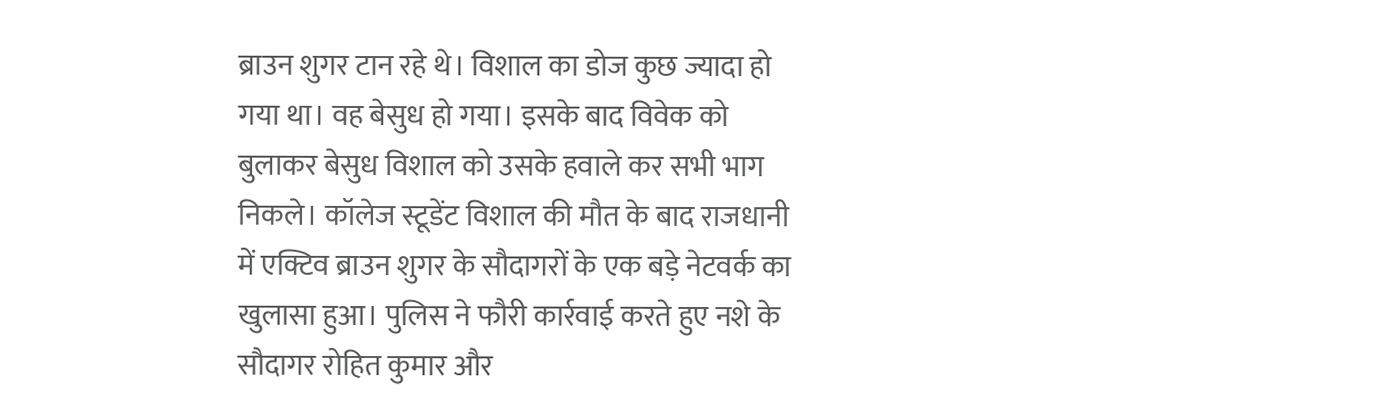ब्राउन शुगर टान रहे थे। विशाल का डोज कुछ ज्यादा हो गया था। वह बेसुध हो गया। इसके बाद विवेक को बुलाकर बेसुध विशाल को उसके हवाले कर सभी भाग निकले। कॉलेज स्टूडेंट विशाल की मौत के बाद राजधानी में एक्टिव ब्राउन शुगर के सौदागरों के एक बड़े नेटवर्क का खुलासा हुआ। पुलिस ने फौरी कार्रवाई करते हुए नशे के सौदागर रोहित कुमार और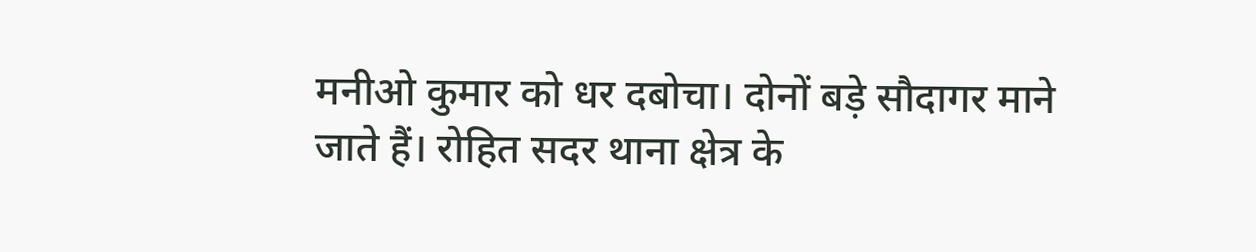मनीओ कुमार को धर दबोचा। दोनों बड़े सौदागर माने जाते हैं। रोहित सदर थाना क्षेत्र के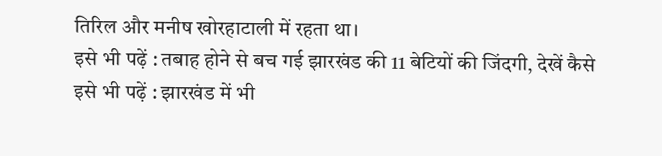तिरिल और मनीष खोरहाटाली में रहता था।
इसे भी पढ़ें : तबाह होने से बच गई झारखंड की 11 बेटियों की जिंदगी, देखें कैसे
इसे भी पढ़ें : झारखंड में भी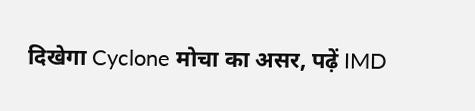दिखेगा Cyclone मोचा का असर, पढ़ें IMD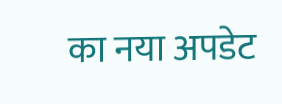का नया अपडेट